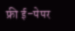फ्री ई-पेपर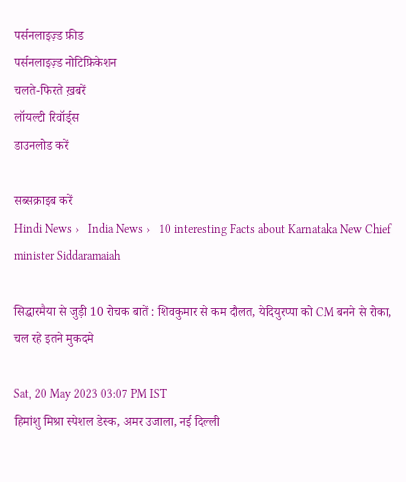पर्सनलाइज़्ड फ़ीड
पर्सनलाइज़्ड नोटिफ़िकेशन
चलते-फिरते ख़बरें
लॉयल्टी रिवॉर्ड्स
डाउनलोड करें

सब्सक्राइब करें
Hindi News ›   India News ›   10 interesting Facts about Karnataka New Chief minister Siddaramaiah

सिद्धारमैया से जुड़ी 10 रोचक बातें : शिवकुमार से कम दौलत, येदियुरप्पा को CM बनने से रोका, चल रहे इतने मुकदमे

Sat, 20 May 2023 03:07 PM IST
हिमांशु मिश्रा स्पेशल डेस्क, अमर उजाला, नई दिल्ली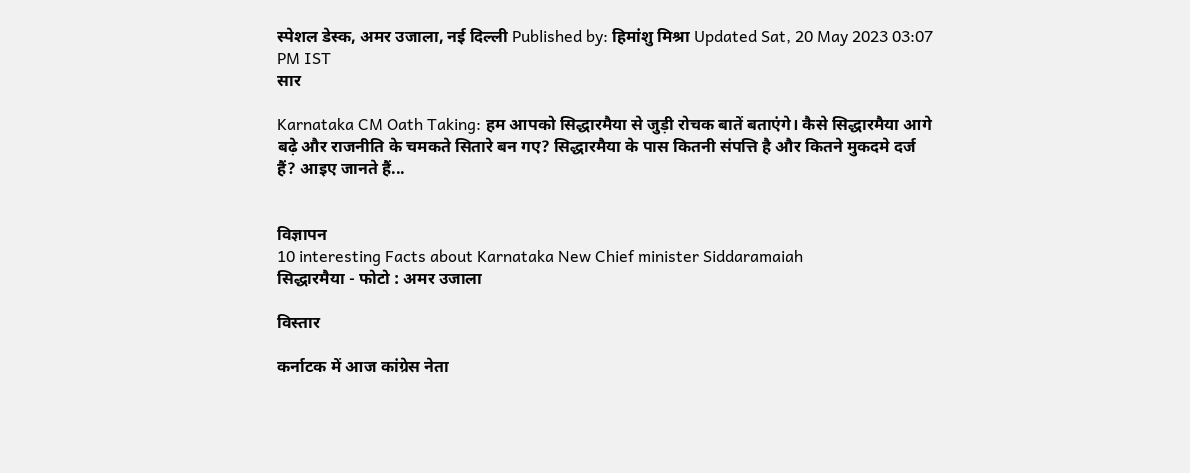स्पेशल डेस्क, अमर उजाला, नई दिल्ली Published by: हिमांशु मिश्रा Updated Sat, 20 May 2023 03:07 PM IST
सार

Karnataka CM Oath Taking: हम आपको सिद्धारमैया से जुड़ी रोचक बातें बताएंगे। कैसे सिद्धारमैया आगे बढ़े और राजनीति के चमकते सितारे बन गए? सिद्धारमैया के पास कितनी संपत्ति है और कितने मुकदमे दर्ज हैं? आइए जानते हैं...


विज्ञापन
10 interesting Facts about Karnataka New Chief minister Siddaramaiah
सिद्धारमैया - फोटो : अमर उजाला

विस्तार

कर्नाटक में आज कांग्रेस नेता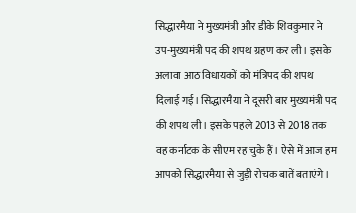सिद्धारमैया ने मुख्यमंत्री और डीके शिवकुमार ने उप-मुख्यमंत्री पद की शपथ ग्रहण कर ली। इसके अलावा आठ विधायकों को मंत्रिपद की शपथ दिलाई गई। सिद्धारमैया ने दूसरी बार मुख्यमंत्री पद की शपथ ली। इसके पहले 2013 से 2018 तक वह कर्नाटक के सीएम रह चुके हैं। ऐसे में आज हम आपको सिद्धारमैया से जुड़ी रोचक बातें बताएंगे।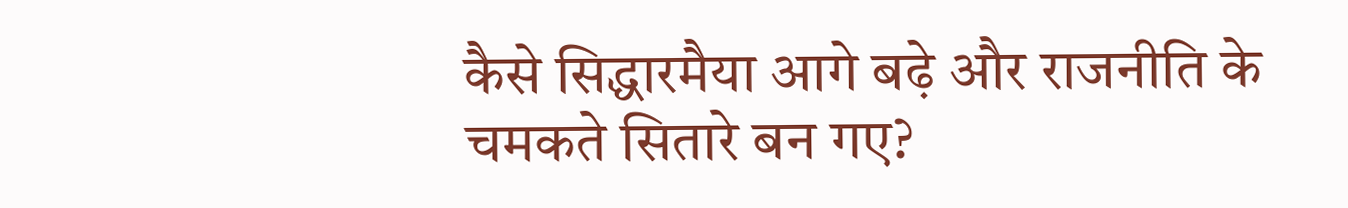कैसे सिद्धारमैया आगे बढ़े और राजनीति के चमकते सितारे बन गए?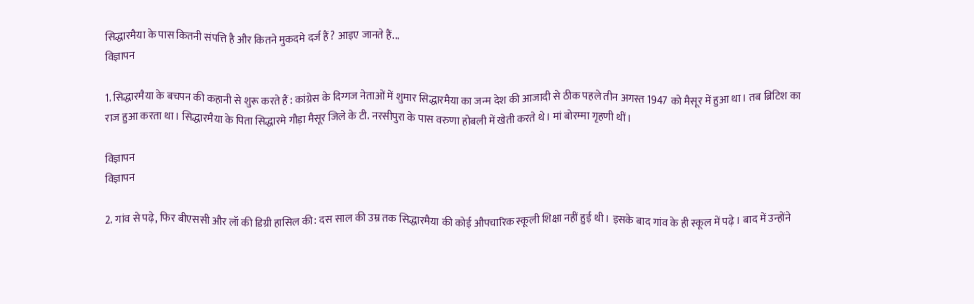सिद्धारमैया के पास कितनी संपत्ति है और कितने मुकदमे दर्ज हैं? आइए जानते हैं...
विज्ञापन

1. सिद्धारमैया के बचपन की कहानी से शुरू करते हैं : कांग्रेस के दिग्गज नेताओं में शुमार सिद्धारमैया का जन्म देश की आजादी से ठीक पहले तीन अगस्त 1947 को मैसूर में हुआ था। तब ब्रिटिश का राज हुआ करता था। सिद्धारमैया के पिता सिद्धारमे गौड़ा मैसूर जिले के टी. नरसीपुरा के पास वरुणा होबली में खेती करते थे। मां बोरम्मा गृहणी थीं।

विज्ञापन
विज्ञापन

2. गांव से पढ़े, फिर बीएससी और लॉ की डिग्री हासिल की: दस साल की उम्र तक सिद्धारमैया की कोई औपचारिक स्कूली शिक्षा नहीं हुई थी। इसके बाद गांव के ही स्कूल में पढ़े। बाद में उन्होंने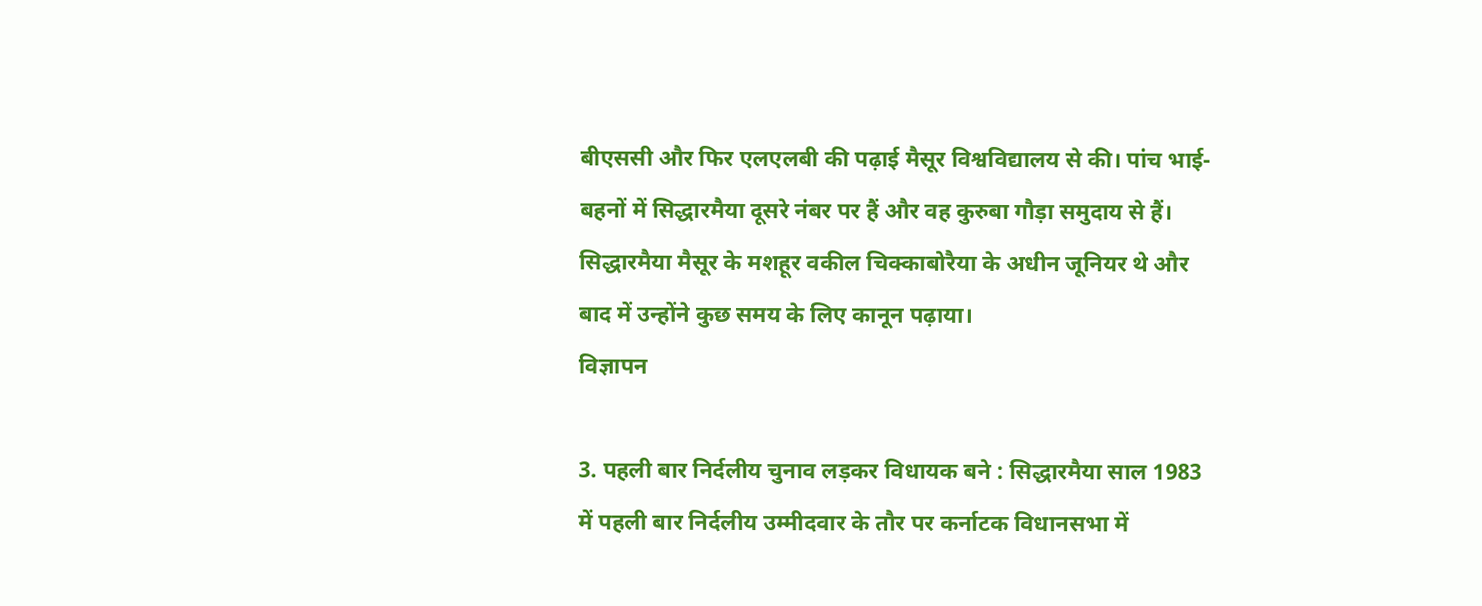बीएससी और फिर एलएलबी की पढ़ाई मैसूर विश्वविद्यालय से की। पांच भाई-बहनों में सिद्धारमैया दूसरे नंबर पर हैं और वह कुरुबा गौड़ा समुदाय से हैं। सिद्धारमैया मैसूर के मशहूर वकील चिक्काबोरैया के अधीन जूनियर थे और बाद में उन्होंने कुछ समय के लिए कानून पढ़ाया।
विज्ञापन

3. पहली बार निर्दलीय चुनाव लड़कर विधायक बने : सिद्धारमैया साल 1983 में पहली बार निर्दलीय उम्मीदवार के तौर पर कर्नाटक विधानसभा में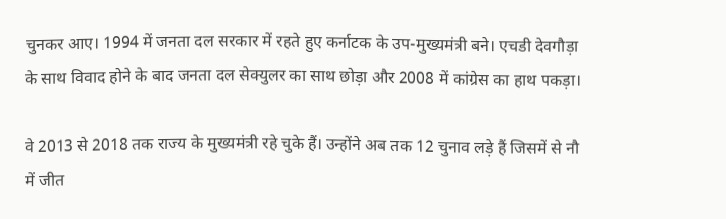चुनकर आए। 1994 में जनता दल सरकार में रहते हुए कर्नाटक के उप-मुख्यमंत्री बने। एचडी देवगौड़ा के साथ विवाद होने के बाद जनता दल सेक्युलर का साथ छोड़ा और 2008 में कांग्रेस का हाथ पकड़ा।

वे 2013 से 2018 तक राज्य के मुख्यमंत्री रहे चुके हैं। उन्होंने अब तक 12 चुनाव लड़े हैं जिसमें से नौ में जीत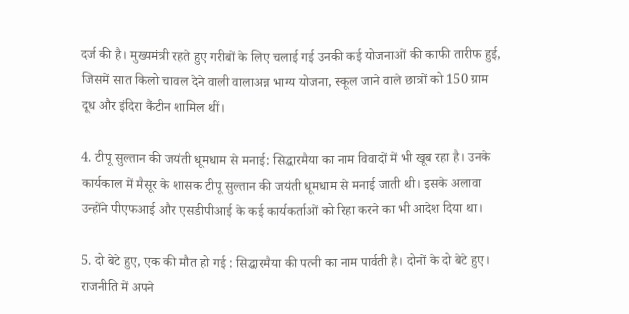दर्ज की है। मुख्यमंत्री रहते हुए गरीबों के लिए चलाई गई उनकी कई योजनाओं की काफी तारीफ हुई, जिसमें सात किलो चावल देने वाली वालाअन्न भाग्य योजना, स्कूल जाने वाले छात्रों को 150 ग्राम दूध और इंदिरा कैंटीन शामिल थीं।

4. टीपू सुल्तान की जयंती धूमधाम से मनाई: सिद्धारमैया का नाम विवादों में भी खूब रहा है। उनके कार्यकाल में मैसूर के शासक टीपू सुल्तान की जयंती धूमधाम से मनाई जाती थी। इसके अलावा उन्होंने पीएफआई और एसडीपीआई के कई कार्यकर्ताओं को रिहा करने का भी आदेश दिया था।

5. दो बेटे हुए, एक की मौत हो गई : सिद्धारमैया की पत्नी का नाम पार्वती है। दोनों के दो बेटे हुए। राजनीति में अपने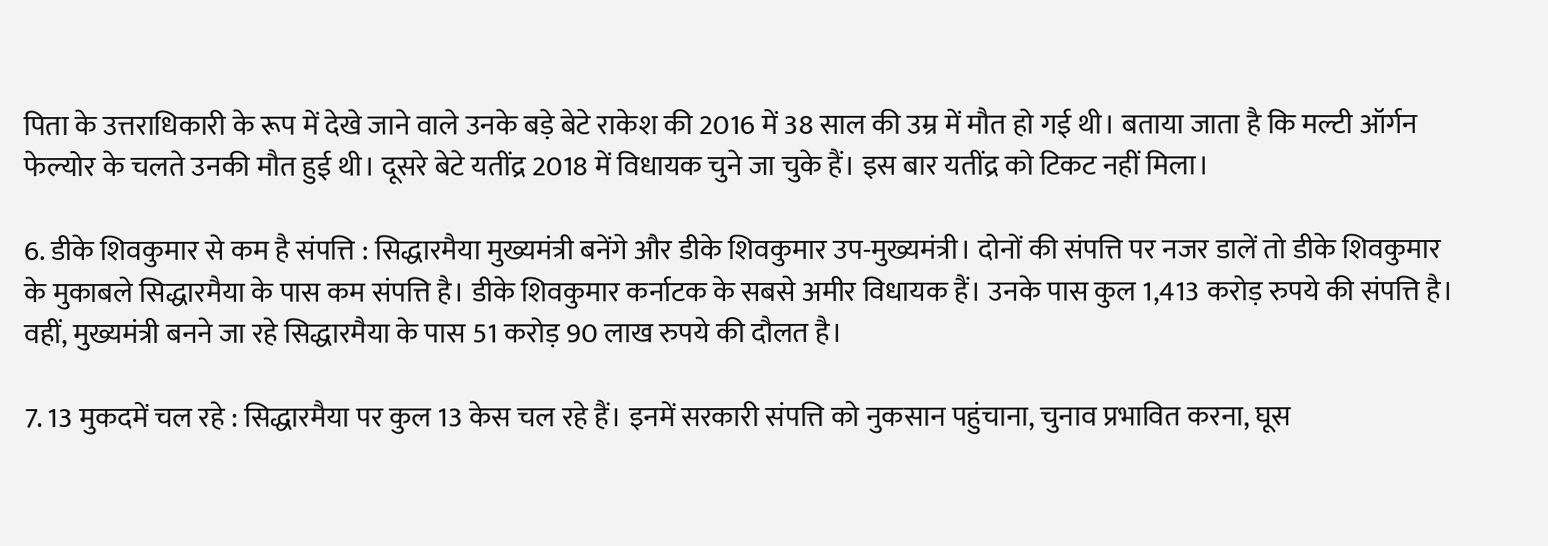पिता के उत्तराधिकारी के रूप में देखे जाने वाले उनके बड़े बेटे राकेश की 2016 में 38 साल की उम्र में मौत हो गई थी। बताया जाता है कि मल्टी ऑर्गन फेल्योर के चलते उनकी मौत हुई थी। दूसरे बेटे यतींद्र 2018 में विधायक चुने जा चुके हैं। इस बार यतींद्र को टिकट नहीं मिला।

6. डीके शिवकुमार से कम है संपत्ति : सिद्धारमैया मुख्यमंत्री बनेंगे और डीके शिवकुमार उप-मुख्यमंत्री। दोनों की संपत्ति पर नजर डालें तो डीके शिवकुमार के मुकाबले सिद्धारमैया के पास कम संपत्ति है। डीके शिवकुमार कर्नाटक के सबसे अमीर विधायक हैं। उनके पास कुल 1,413 करोड़ रुपये की संपत्ति है। वहीं, मुख्यमंत्री बनने जा रहे सिद्धारमैया के पास 51 करोड़ 90 लाख रुपये की दौलत है।

7. 13 मुकदमें चल रहे : सिद्धारमैया पर कुल 13 केस चल रहे हैं। इनमें सरकारी संपत्ति को नुकसान पहुंचाना, चुनाव प्रभावित करना, घूस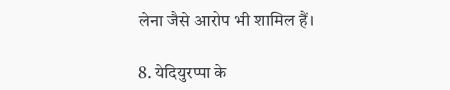लेना जैसे आरोप भी शामिल हैं।

8. येदियुरप्पा के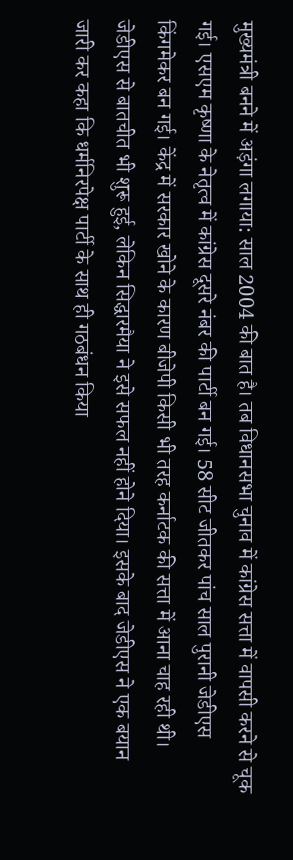मुख्यमंत्री बनने में अड़ंगा लगाया: साल 2004 की बात है। तब विधानसभा चुनाव में कांग्रेस सत्ता में वापसी करने से चूक गई। एसएम कृष्णा के नेतृत्व में कांग्रेस दूसरे नंबर की पार्टी बन गई। 58 सीट जीतकर पांच साल पुरानी जेडीएस किंगमेकर बन गई। केंद्र में सरकार खोने के कारण बीजेपी किसी भी तरह कर्नाटक की सत्ता में आना चाह रही थी। जेडीएस से बातचीत भी शुरू हुई, लेकिन सिद्धारमैया ने इसे सफल नहीं होने दिया। इसके बाद जेडीएस ने एक बयान जारी कर कहा कि धर्मनिरपेक्ष पार्टी के साथ ही गठबंधन किया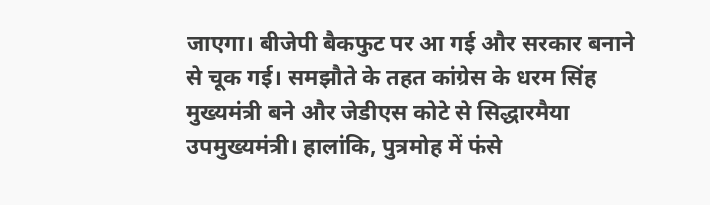जाएगा। बीजेपी बैकफुट पर आ गई और सरकार बनाने से चूक गई। समझौते के तहत कांग्रेस के धरम सिंह मुख्यमंत्री बने और जेडीएस कोटे से सिद्धारमैया उपमुख्यमंत्री। हालांकि, पुत्रमोह में फंसे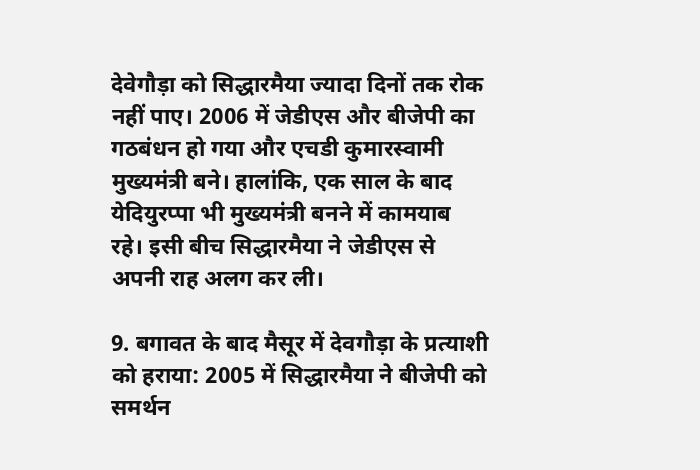देवेगौड़ा को सिद्धारमैया ज्यादा दिनों तक रोक नहीं पाए। 2006 में जेडीएस और बीजेपी का गठबंधन हो गया और एचडी कुमारस्वामी मुख्यमंत्री बने। हालांकि, एक साल के बाद येदियुरप्पा भी मुख्यमंत्री बनने में कामयाब रहे। इसी बीच सिद्धारमैया ने जेडीएस से अपनी राह अलग कर ली।

9. बगावत के बाद मैसूर में देवगौड़ा के प्रत्याशी को हराया: 2005 में सिद्धारमैया ने बीजेपी को समर्थन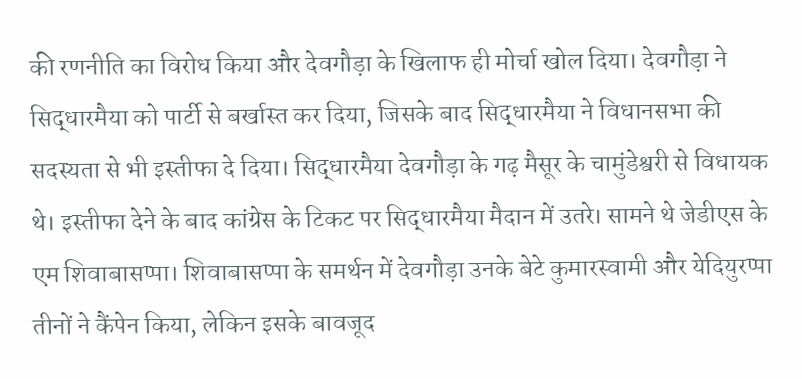की रणनीति का विरोध किया और देवगौड़ा के खिलाफ ही मोर्चा खोल दिया। देवगौड़ा ने सिद्धारमैया को पार्टी से बर्खास्त कर दिया, जिसके बाद सिद्धारमैया ने विधानसभा की सदस्यता से भी इस्तीफा दे दिया। सिद्धारमैया देवगौड़ा के गढ़ मैसूर के चामुंडेश्वरी से विधायक थे। इस्तीफा देने के बाद कांग्रेस के टिकट पर सिद्धारमैया मैदान में उतरे। सामने थे जेडीएस के एम शिवाबासप्पा। शिवाबासप्पा के समर्थन में देवगौड़ा उनके बेटे कुमारस्वामी और येदियुरप्पा तीनों ने कैंपेन किया, लेकिन इसके बावजूद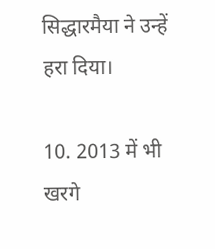सिद्धारमैया ने उन्हें हरा दिया।

10. 2013 में भी खरगे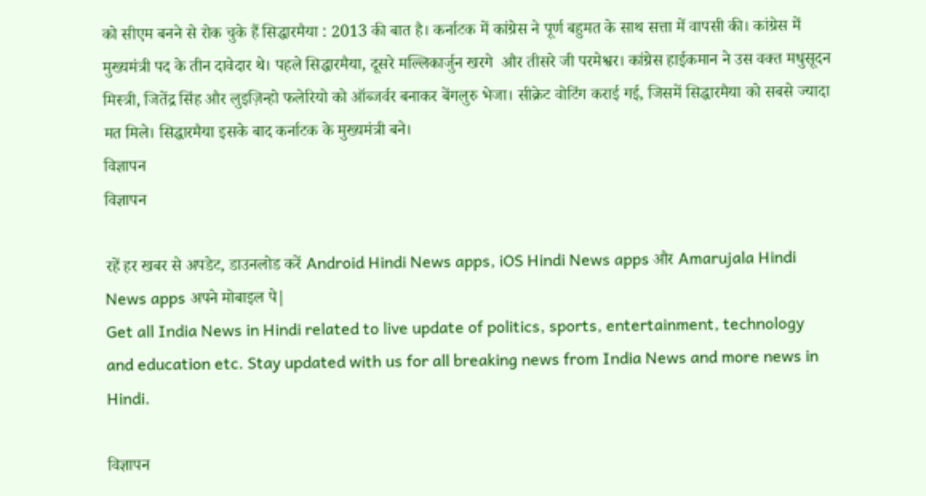को सीएम बनने से रोक चुके हैं सिद्धारमैया : 2013 की बात है। कर्नाटक में कांग्रेस ने पूर्ण बहुमत के साथ सत्ता में वापसी की। कांग्रेस में मुख्यमंत्री पद के तीन दावेदार थे। पहले सिद्धारमैया, दूसरे मल्लिकार्जुन खरगे  और तीसरे जी परमेश्वर। कांग्रेस हाईकमान ने उस वक्त मधुसूदन मिस्त्री, जितेंद्र सिंह और लुइज़िन्हो फलेरियो को ऑब्जर्वर बनाकर बेंगलुरु भेजा। सीक्रेट वोटिंग कराई गई, जिसमें सिद्धारमैया को सबसे ज्यादा मत मिले। सिद्धारमैया इसके बाद कर्नाटक के मुख्यमंत्री बने।
विज्ञापन
विज्ञापन

रहें हर खबर से अपडेट, डाउनलोड करें Android Hindi News apps, iOS Hindi News apps और Amarujala Hindi News apps अपने मोबाइल पे|
Get all India News in Hindi related to live update of politics, sports, entertainment, technology and education etc. Stay updated with us for all breaking news from India News and more news in Hindi.

विज्ञापन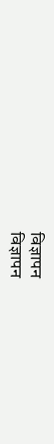विज्ञापन
विज्ञापन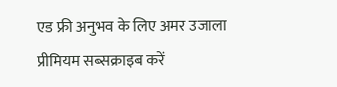एड फ्री अनुभव के लिए अमर उजाला प्रीमियम सब्सक्राइब करें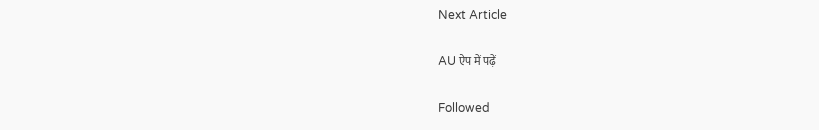Next Article

AU ऐप में पढ़ें

Followed